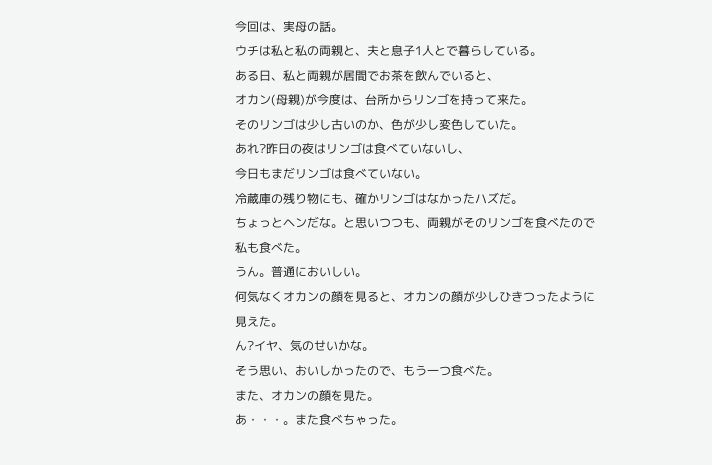今回は、実母の話。
ウチは私と私の両親と、夫と息子1人とで暮らしている。
ある日、私と両親が居間でお茶を飲んでいると、
オカン(母親)が今度は、台所からリンゴを持って来た。
そのリンゴは少し古いのか、色が少し変色していた。
あれ?昨日の夜はリンゴは食べていないし、
今日もまだリンゴは食べていない。
冷蔵庫の残り物にも、確かリンゴはなかったハズだ。
ちょっとヘンだな。と思いつつも、両親がそのリンゴを食べたので
私も食べた。
うん。普通においしい。
何気なくオカンの顔を見ると、オカンの顔が少しひきつったように
見えた。
ん?イヤ、気のせいかな。
そう思い、おいしかったので、もう一つ食べた。
また、オカンの顔を見た。
あ・・・。また食べちゃった。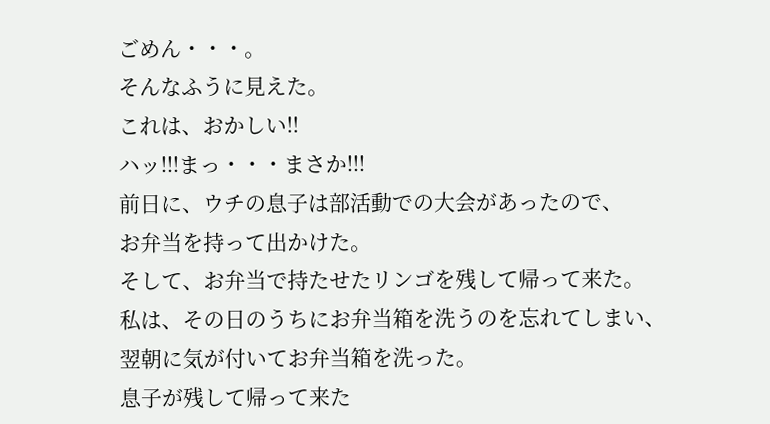ごめん・・・。
そんなふうに見えた。
これは、おかしい!!
ハッ!!!まっ・・・まさか!!!
前日に、ウチの息子は部活動での大会があったので、
お弁当を持って出かけた。
そして、お弁当で持たせたリンゴを残して帰って来た。
私は、その日のうちにお弁当箱を洗うのを忘れてしまい、
翌朝に気が付いてお弁当箱を洗った。
息子が残して帰って来た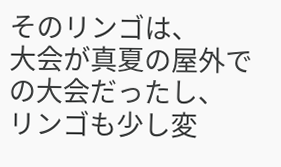そのリンゴは、
大会が真夏の屋外での大会だったし、
リンゴも少し変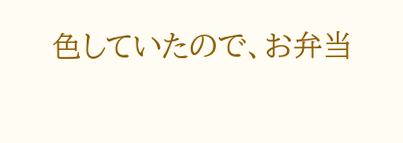色していたので、お弁当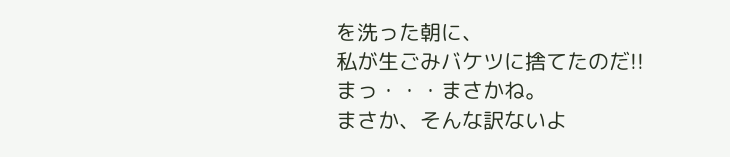を洗った朝に、
私が生ごみバケツに捨てたのだ!!
まっ・・・まさかね。
まさか、そんな訳ないよ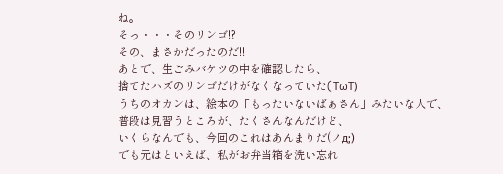ね。
そっ・・・そのリンゴ!?
その、まさかだったのだ!!
あとで、生ごみバケツの中を確認したら、
捨てたハズのリンゴだけがなくなっていた(TωT)
うちのオカンは、絵本の「もったいないばぁさん」みたいな人で、
普段は見習うところが、たくさんなんだけど、
いくらなんでも、今回のこれはあんまりだ(ノд;)
でも元はといえば、私がお弁当箱を洗い忘れ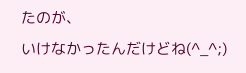たのが、
いけなかったんだけどね(^_^;)